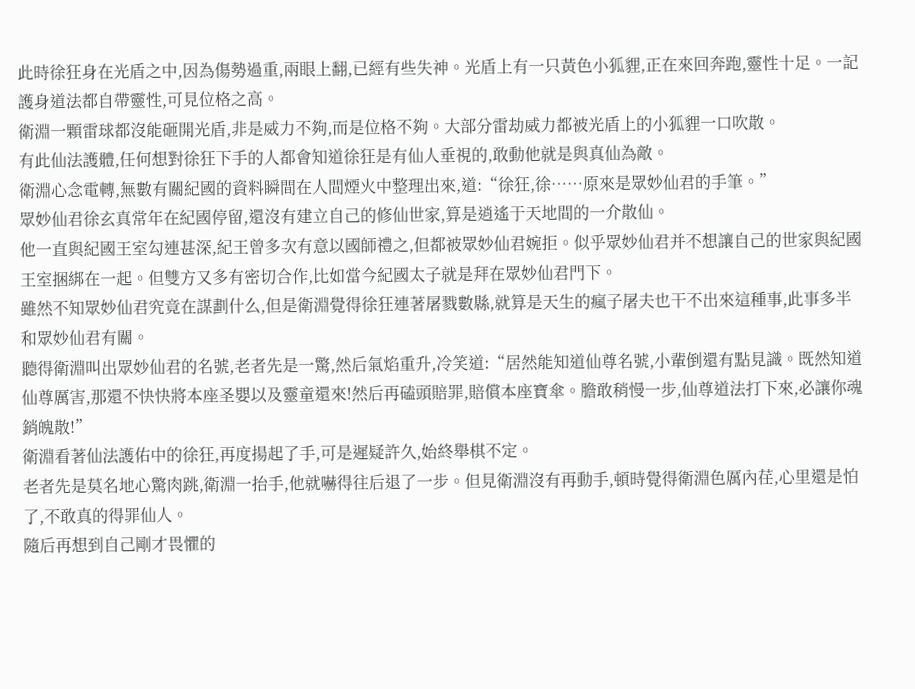此時徐狂身在光盾之中,因為傷勢過重,兩眼上翻,已經有些失神。光盾上有一只黃色小狐貍,正在來回奔跑,靈性十足。一記護身道法都自帶靈性,可見位格之高。
衛淵一顆雷球都沒能砸開光盾,非是威力不夠,而是位格不夠。大部分雷劫威力都被光盾上的小狐貍一口吹散。
有此仙法護體,任何想對徐狂下手的人都會知道徐狂是有仙人垂視的,敢動他就是與真仙為敵。
衛淵心念電轉,無數有關紀國的資料瞬間在人間煙火中整理出來,道:“徐狂,徐……原來是眾妙仙君的手筆。”
眾妙仙君徐玄真常年在紀國停留,還沒有建立自己的修仙世家,算是逍遙于天地間的一介散仙。
他一直與紀國王室勾連甚深,紀王曾多次有意以國師禮之,但都被眾妙仙君婉拒。似乎眾妙仙君并不想讓自己的世家與紀國王室捆綁在一起。但雙方又多有密切合作,比如當今紀國太子就是拜在眾妙仙君門下。
雖然不知眾妙仙君究竟在謀劃什么,但是衛淵覺得徐狂連著屠戮數縣,就算是天生的瘋子屠夫也干不出來這種事,此事多半和眾妙仙君有關。
聽得衛淵叫出眾妙仙君的名號,老者先是一驚,然后氣焰重升,冷笑道:“居然能知道仙尊名號,小輩倒還有點見識。既然知道仙尊厲害,那還不快快將本座圣嬰以及靈童還來!然后再磕頭賠罪,賠償本座寶傘。膽敢稍慢一步,仙尊道法打下來,必讓你魂銷魄散!”
衛淵看著仙法護佑中的徐狂,再度揚起了手,可是遲疑許久,始終舉棋不定。
老者先是莫名地心驚肉跳,衛淵一抬手,他就嚇得往后退了一步。但見衛淵沒有再動手,頓時覺得衛淵色厲內荏,心里還是怕了,不敢真的得罪仙人。
隨后再想到自己剛才畏懼的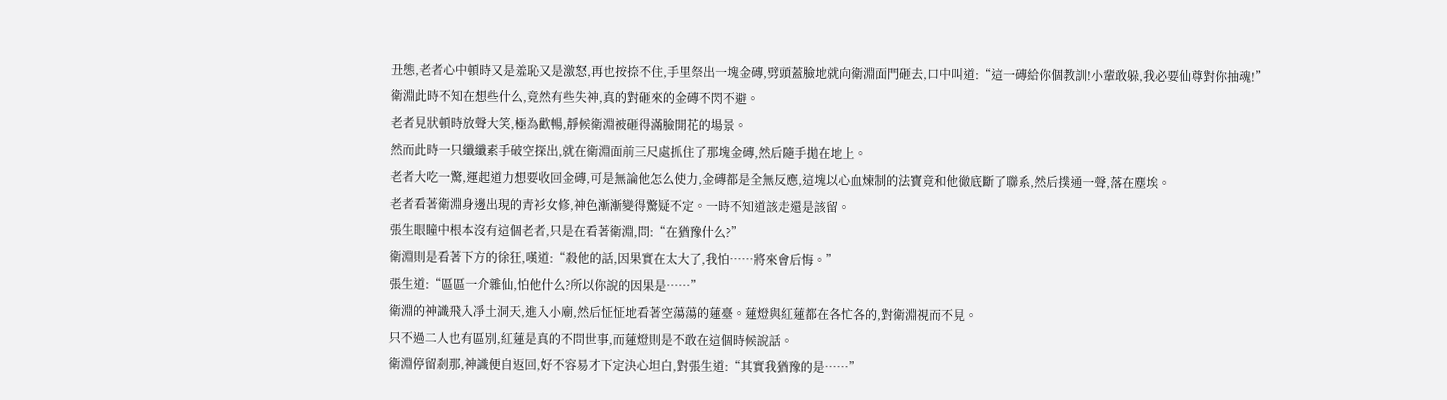丑態,老者心中頓時又是羞恥又是激怒,再也按捺不住,手里祭出一塊金磚,劈頭蓋臉地就向衛淵面門砸去,口中叫道:“這一磚給你個教訓!小輩敢躲,我必要仙尊對你抽魂!”
衛淵此時不知在想些什么,竟然有些失神,真的對砸來的金磚不閃不避。
老者見狀頓時放聲大笑,極為歡暢,靜候衛淵被砸得滿臉開花的場景。
然而此時一只纖纖素手破空探出,就在衛淵面前三尺處抓住了那塊金磚,然后隨手拋在地上。
老者大吃一驚,運起道力想要收回金磚,可是無論他怎么使力,金磚都是全無反應,這塊以心血煉制的法寶竟和他徹底斷了聯系,然后撲通一聲,落在塵埃。
老者看著衛淵身邊出現的青衫女修,神色漸漸變得驚疑不定。一時不知道該走還是該留。
張生眼瞳中根本沒有這個老者,只是在看著衛淵,問:“在猶豫什么?”
衛淵則是看著下方的徐狂,嘆道:“殺他的話,因果實在太大了,我怕……將來會后悔。”
張生道:“區區一介雜仙,怕他什么?所以你說的因果是……”
衛淵的神識飛入凈土洞天,進入小廟,然后怔怔地看著空蕩蕩的蓮臺。蓮燈與紅蓮都在各忙各的,對衛淵視而不見。
只不過二人也有區別,紅蓮是真的不問世事,而蓮燈則是不敢在這個時候說話。
衛淵停留剎那,神識便自返回,好不容易才下定決心坦白,對張生道:“其實我猶豫的是……”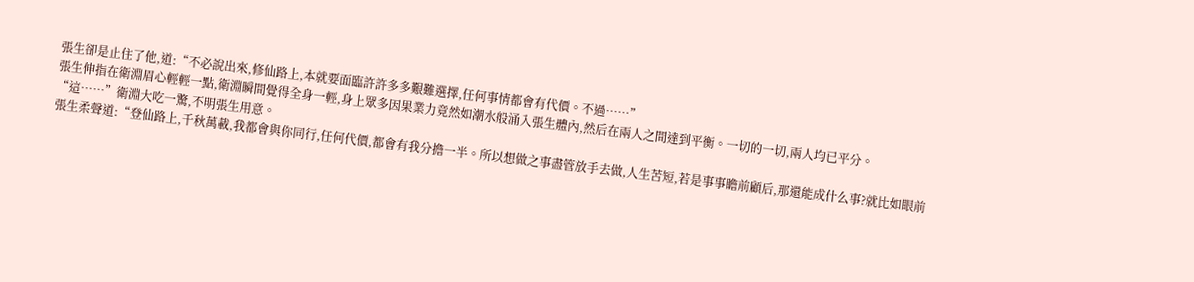張生卻是止住了他,道:“不必說出來,修仙路上,本就要面臨許許多多艱難選擇,任何事情都會有代價。不過……”
張生伸指在衛淵眉心輕輕一點,衛淵瞬間覺得全身一輕,身上眾多因果業力竟然如潮水般涌入張生體內,然后在兩人之間達到平衡。一切的一切,兩人均已平分。
“這……”衛淵大吃一驚,不明張生用意。
張生柔聲道:“登仙路上,千秋萬載,我都會與你同行,任何代價,都會有我分擔一半。所以想做之事盡管放手去做,人生苦短,若是事事瞻前顧后,那還能成什么事?就比如眼前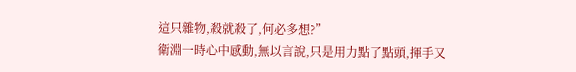這只雜物,殺就殺了,何必多想?”
衛淵一時心中感動,無以言說,只是用力點了點頭,揮手又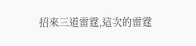招來三道雷霆,這次的雷霆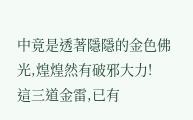中竟是透著隱隱的金色佛光,煌煌然有破邪大力!
這三道金雷,已有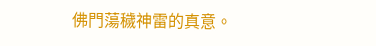佛門蕩穢神雷的真意。